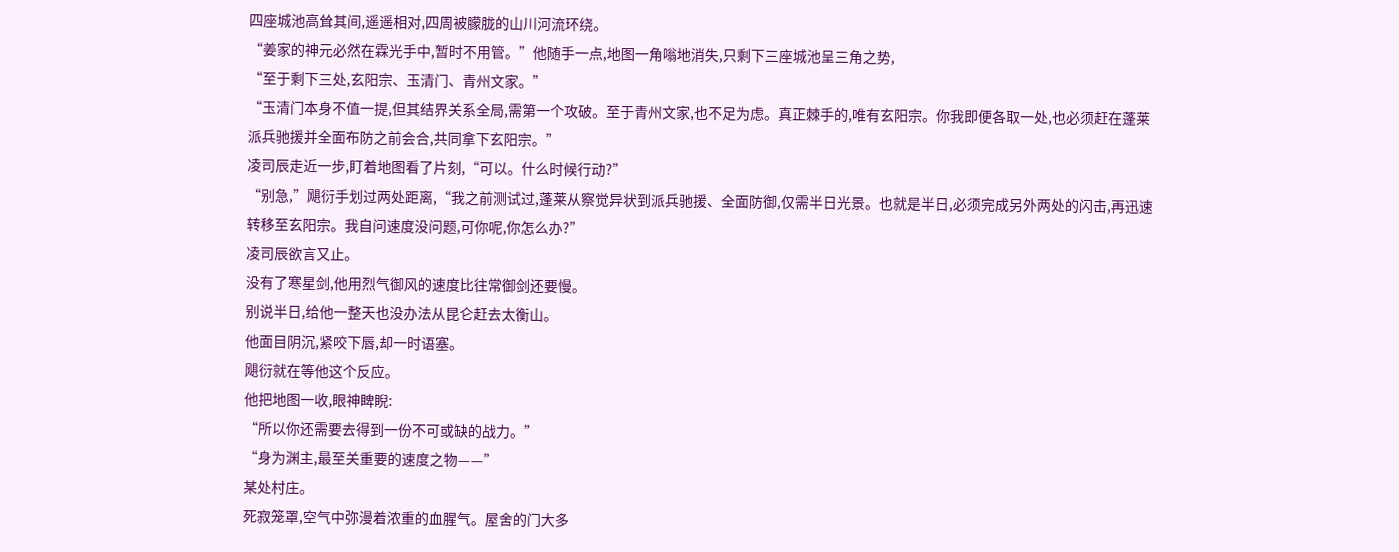四座城池高耸其间,遥遥相对,四周被朦胧的山川河流环绕。
“姜家的神元必然在霖光手中,暂时不用管。”他随手一点,地图一角嗡地消失,只剩下三座城池呈三角之势,
“至于剩下三处,玄阳宗、玉清门、青州文家。”
“玉清门本身不值一提,但其结界关系全局,需第一个攻破。至于青州文家,也不足为虑。真正棘手的,唯有玄阳宗。你我即便各取一处,也必须赶在蓬莱派兵驰援并全面布防之前会合,共同拿下玄阳宗。”
凌司辰走近一步,盯着地图看了片刻,“可以。什么时候行动?”
“别急,”飓衍手划过两处距离,“我之前测试过,蓬莱从察觉异状到派兵驰援、全面防御,仅需半日光景。也就是半日,必须完成另外两处的闪击,再迅速转移至玄阳宗。我自问速度没问题,可你呢,你怎么办?”
凌司辰欲言又止。
没有了寒星剑,他用烈气御风的速度比往常御剑还要慢。
别说半日,给他一整天也没办法从昆仑赶去太衡山。
他面目阴沉,紧咬下唇,却一时语塞。
飓衍就在等他这个反应。
他把地图一收,眼神睥睨:
“所以你还需要去得到一份不可或缺的战力。”
“身为渊主,最至关重要的速度之物——”
某处村庄。
死寂笼罩,空气中弥漫着浓重的血腥气。屋舍的门大多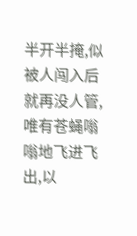半开半掩,似被人闯入后就再没人管,唯有苍蝇嗡嗡地飞进飞出,以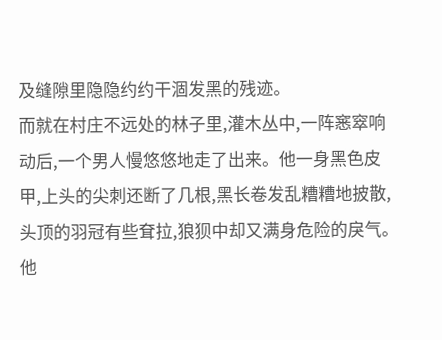及缝隙里隐隐约约干涸发黑的残迹。
而就在村庄不远处的林子里,灌木丛中,一阵窸窣响动后,一个男人慢悠悠地走了出来。他一身黑色皮甲,上头的尖刺还断了几根,黑长卷发乱糟糟地披散,头顶的羽冠有些耷拉,狼狈中却又满身危险的戾气。
他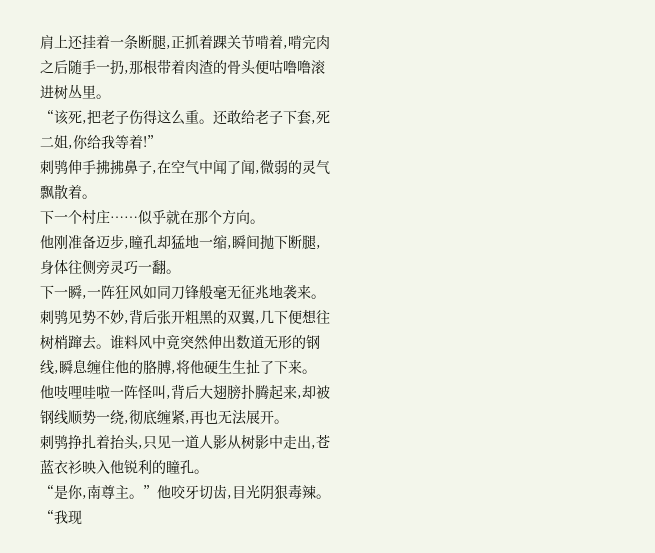肩上还挂着一条断腿,正抓着踝关节啃着,啃完肉之后随手一扔,那根带着肉渣的骨头便咕噜噜滚进树丛里。
“该死,把老子伤得这么重。还敢给老子下套,死二姐,你给我等着!”
刺鸮伸手拂拂鼻子,在空气中闻了闻,微弱的灵气飘散着。
下一个村庄……似乎就在那个方向。
他刚准备迈步,瞳孔却猛地一缩,瞬间抛下断腿,身体往侧旁灵巧一翻。
下一瞬,一阵狂风如同刀锋般毫无征兆地袭来。
刺鸮见势不妙,背后张开粗黑的双翼,几下便想往树梢蹿去。谁料风中竟突然伸出数道无形的钢线,瞬息缠住他的胳膊,将他硬生生扯了下来。
他吱哩哇啦一阵怪叫,背后大翅膀扑腾起来,却被钢线顺势一绕,彻底缠紧,再也无法展开。
刺鸮挣扎着抬头,只见一道人影从树影中走出,苍蓝衣衫映入他锐利的瞳孔。
“是你,南尊主。”他咬牙切齿,目光阴狠毒辣。
“我现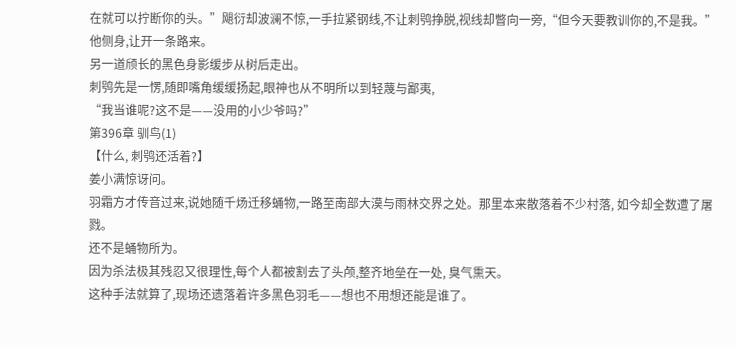在就可以拧断你的头。”飓衍却波澜不惊,一手拉紧钢线,不让刺鸮挣脱,视线却瞥向一旁,“但今天要教训你的,不是我。”
他侧身,让开一条路来。
另一道颀长的黑色身影缓步从树后走出。
刺鸮先是一愣,随即嘴角缓缓扬起,眼神也从不明所以到轻蔑与鄙夷,
“我当谁呢?这不是——没用的小少爷吗?”
第396章 驯鸟(1)
【什么, 刺鸮还活着?】
姜小满惊讶问。
羽霜方才传音过来,说她随千炀迁移蛹物,一路至南部大漠与雨林交界之处。那里本来散落着不少村落, 如今却全数遭了屠戮。
还不是蛹物所为。
因为杀法极其残忍又很理性,每个人都被割去了头颅,整齐地垒在一处, 臭气熏天。
这种手法就算了,现场还遗落着许多黑色羽毛——想也不用想还能是谁了。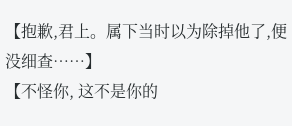【抱歉,君上。属下当时以为除掉他了,便没细查……】
【不怪你, 这不是你的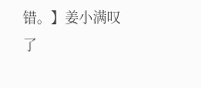错。】姜小满叹了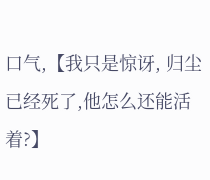口气,【我只是惊讶, 归尘已经死了,他怎么还能活着?】